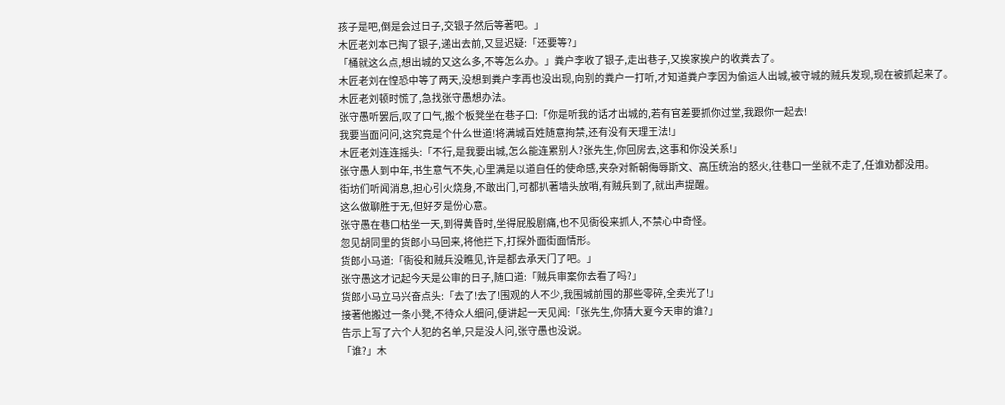孩子是吧,倒是会过日子,交银子然后等著吧。」
木匠老刘本已掏了银子,递出去前,又显迟疑:「还要等?」
「桶就这么点,想出城的又这么多,不等怎么办。」粪户李收了银子,走出巷子,又挨家挨户的收粪去了。
木匠老刘在惶恐中等了两天,没想到粪户李再也没出现,向别的粪户一打听,才知道粪户李因为偷运人出城,被守城的贼兵发现,现在被抓起来了。
木匠老刘顿时慌了,急找张守愚想办法。
张守愚听罢后,叹了口气,搬个板凳坐在巷子口:「你是听我的话才出城的,若有官差要抓你过堂,我跟你一起去!
我要当面问问,这究竟是个什么世道!将满城百姓随意拘禁,还有没有天理王法!」
木匠老刘连连摇头:「不行,是我要出城,怎么能连累别人?张先生,你回房去,这事和你没关系!」
张守愚人到中年,书生意气不失,心里满是以道自任的使命感,夹杂对新朝侮辱斯文、高压统治的怒火,往巷口一坐就不走了,任谁劝都没用。
街坊们听闻消息,担心引火烧身,不敢出门,可都扒著墙头放哨,有贼兵到了,就出声提醒。
这么做聊胜于无,但好歹是份心意。
张守愚在巷口枯坐一天,到得黄昏时,坐得屁股剧痛,也不见衙役来抓人,不禁心中奇怪。
忽见胡同里的货郎小马回来,将他拦下,打探外面街面情形。
货郎小马道:「衙役和贼兵没瞧见,许是都去承天门了吧。」
张守愚这才记起今天是公审的日子,随口道:「贼兵审案你去看了吗?」
货郎小马立马兴奋点头:「去了!去了!围观的人不少,我围城前囤的那些零碎,全卖光了!」
接著他搬过一条小凳,不待众人细问,便讲起一天见闻:「张先生,你猜大夏今天审的谁?」
告示上写了六个人犯的名单,只是没人问,张守愚也没说。
「谁?」木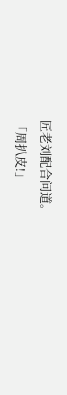匠老刘配合问道。
「周扒皮!」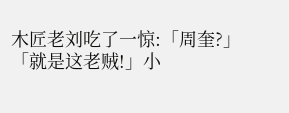木匠老刘吃了一惊:「周奎?」
「就是这老贼!」小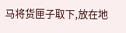马将货匣子取下,放在地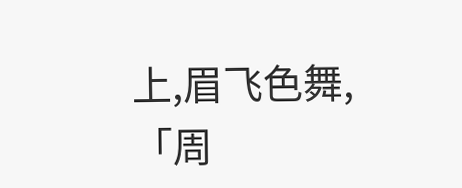上,眉飞色舞,「周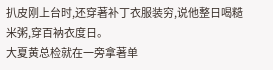扒皮刚上台时,还穿著补丁衣服装穷,说他整日喝糙米粥,穿百衲衣度日。
大夏黄总检就在一旁拿著单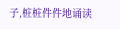子,桩桩件件地诵读